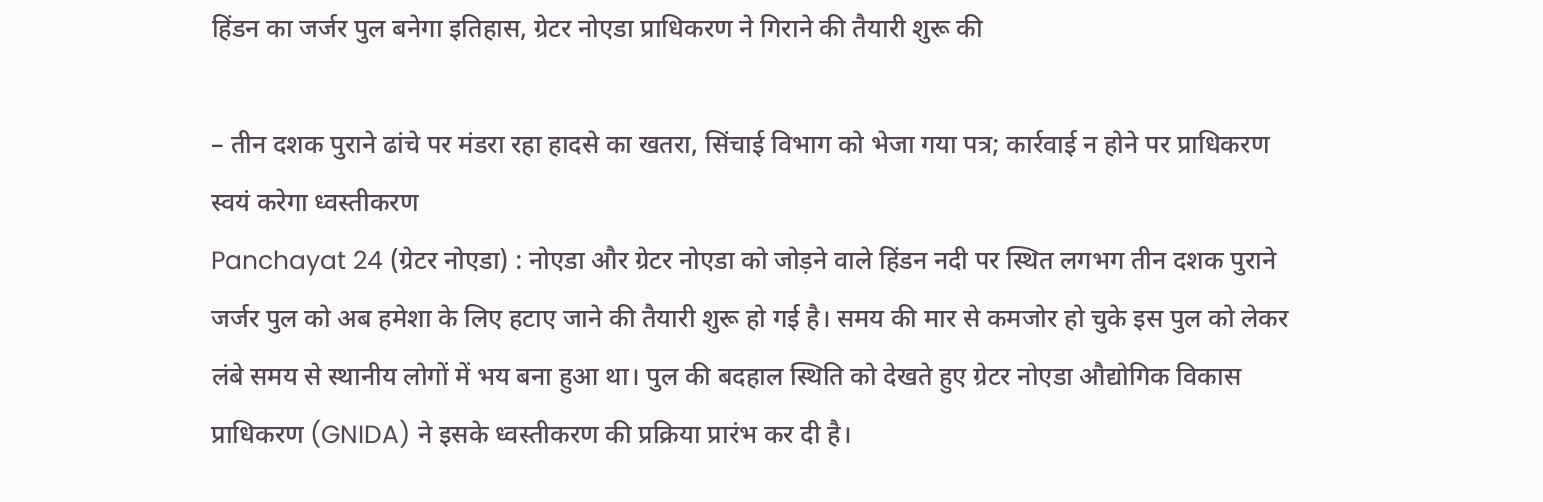हिंडन का जर्जर पुल बनेगा इतिहास, ग्रेटर नोएडा प्राधिकरण ने गिराने की तैयारी शुरू की

– तीन दशक पुराने ढांचे पर मंडरा रहा हादसे का खतरा, सिंचाई विभाग को भेजा गया पत्र; कार्रवाई न होने पर प्राधिकरण स्वयं करेगा ध्वस्तीकरण
Panchayat 24 (ग्रेटर नोएडा) : नोएडा और ग्रेटर नोएडा को जोड़ने वाले हिंडन नदी पर स्थित लगभग तीन दशक पुराने जर्जर पुल को अब हमेशा के लिए हटाए जाने की तैयारी शुरू हो गई है। समय की मार से कमजोर हो चुके इस पुल को लेकर लंबे समय से स्थानीय लोगों में भय बना हुआ था। पुल की बदहाल स्थिति को देखते हुए ग्रेटर नोएडा औद्योगिक विकास प्राधिकरण (GNIDA) ने इसके ध्वस्तीकरण की प्रक्रिया प्रारंभ कर दी है।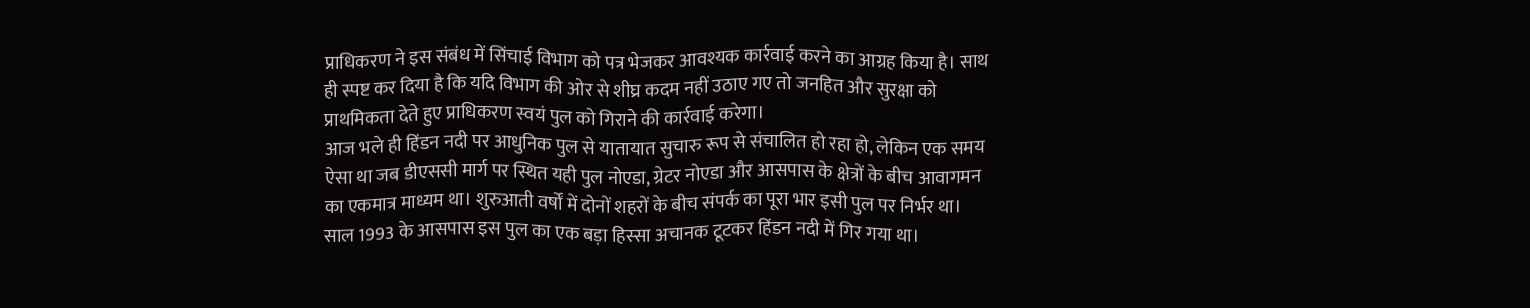प्राधिकरण ने इस संबंध में सिंचाई विभाग को पत्र भेजकर आवश्यक कार्रवाई करने का आग्रह किया है। साथ ही स्पष्ट कर दिया है कि यदि विभाग की ओर से शीघ्र कदम नहीं उठाए गए तो जनहित और सुरक्षा को प्राथमिकता देते हुए प्राधिकरण स्वयं पुल को गिराने की कार्रवाई करेगा।
आज भले ही हिंडन नदी पर आधुनिक पुल से यातायात सुचारु रूप से संचालित हो रहा हो, लेकिन एक समय ऐसा था जब डीएससी मार्ग पर स्थित यही पुल नोएडा, ग्रेटर नोएडा और आसपास के क्षेत्रों के बीच आवागमन का एकमात्र माध्यम था। शुरुआती वर्षों में दोनों शहरों के बीच संपर्क का पूरा भार इसी पुल पर निर्भर था।
साल 1993 के आसपास इस पुल का एक बड़ा हिस्सा अचानक टूटकर हिंडन नदी में गिर गया था।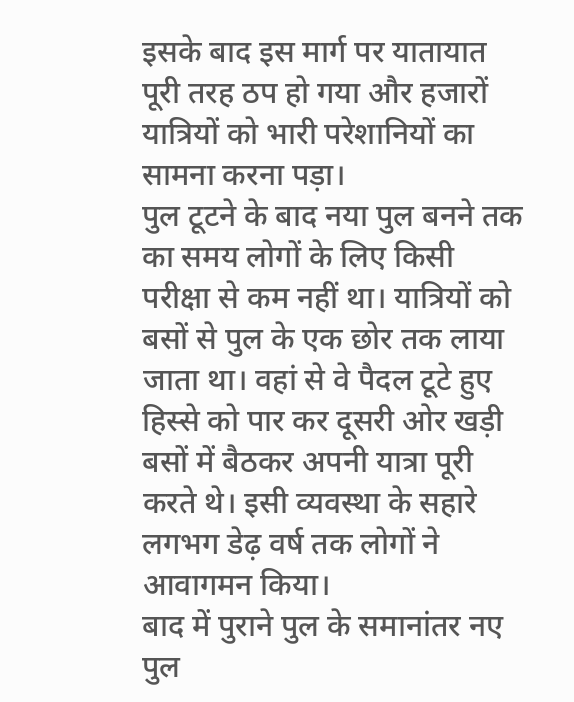इसके बाद इस मार्ग पर यातायात पूरी तरह ठप हो गया और हजारों यात्रियों को भारी परेशानियों का सामना करना पड़ा।
पुल टूटने के बाद नया पुल बनने तक का समय लोगों के लिए किसी परीक्षा से कम नहीं था। यात्रियों को बसों से पुल के एक छोर तक लाया जाता था। वहां से वे पैदल टूटे हुए हिस्से को पार कर दूसरी ओर खड़ी बसों में बैठकर अपनी यात्रा पूरी करते थे। इसी व्यवस्था के सहारे लगभग डेढ़ वर्ष तक लोगों ने आवागमन किया।
बाद में पुराने पुल के समानांतर नए पुल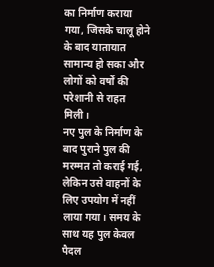का निर्माण कराया गया, जिसके चालू होने के बाद यातायात सामान्य हो सका और लोगों को वर्षों की परेशानी से राहत मिली।
नए पुल के निर्माण के बाद पुराने पुल की मरम्मत तो कराई गई, लेकिन उसे वाहनों के लिए उपयोग में नहीं लाया गया। समय के साथ यह पुल केवल पैदल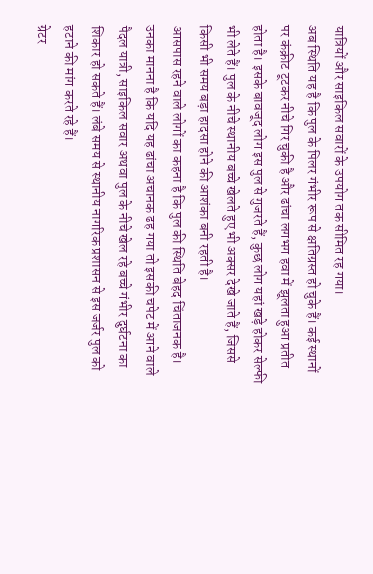यात्रियों और साइकिल सवारों के उपयोग तक सीमित रह गया।
अब स्थिति यह है कि पुल के पिलर गंभीर रूप से क्षतिग्रस्त हो चुके हैं। कई स्थानों पर कंक्रीट टूटकर नीचे गिर चुकी है और ढांचा लगभग हवा में झूलता हुआ प्रतीत होता है। इसके बावजूद लोग इस पुल से गुजरते हैं, कुछ लोग यहां खड़े होकर सेल्फी भी लेते हैं। पुल के नीचे स्थानीय बच्चे खेलते हुए भी अक्सर देखे जाते हैं, जिससे किसी भी समय बड़ा हादसा होने की आशंका बनी रहती है।
आसपास रहने वाले लोगों का कहना है कि पुल की स्थिति बेहद चिंताजनक है। उनका मानना है कि यदि यह ढांचा अचानक ढह गया तो इसकी चपेट में आने वाले पैदल यात्री, साइकिल सवार अथवा पुल के नीचे खेल रहे बच्चे गंभीर दुर्घटना का शिकार हो सकते हैं। लंबे समय से स्थानीय नागरिक प्रशासन से इस जर्जर पुल को हटाने की मांग करते रहे हैं।
ग्रेटर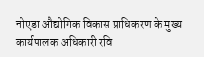नोएडा औद्योगिक विकास प्राधिकरण के मुख्य कार्यपालक अधिकारी रवि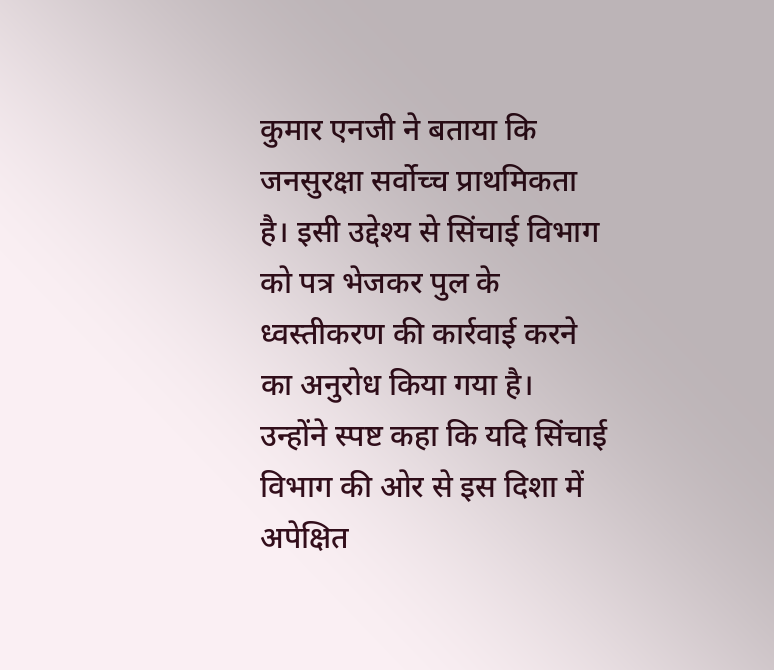कुमार एनजी ने बताया कि जनसुरक्षा सर्वोच्च प्राथमिकता है। इसी उद्देश्य से सिंचाई विभाग को पत्र भेजकर पुल के ध्वस्तीकरण की कार्रवाई करने का अनुरोध किया गया है।
उन्होंने स्पष्ट कहा कि यदि सिंचाई विभाग की ओर से इस दिशा में अपेक्षित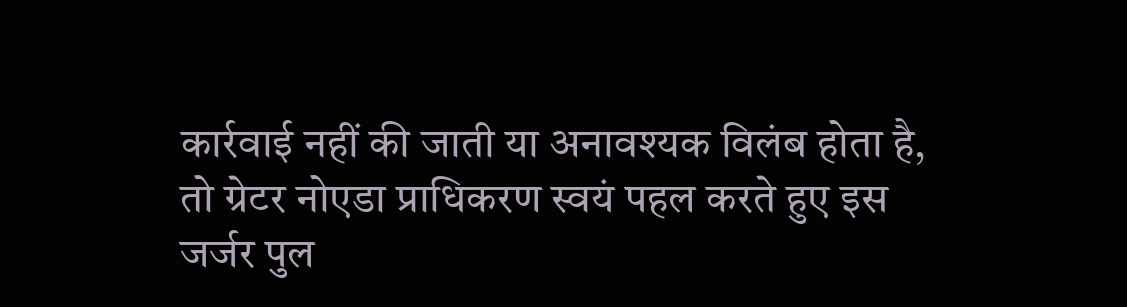कार्रवाई नहीं की जाती या अनावश्यक विलंब होता है, तो ग्रेटर नोएडा प्राधिकरण स्वयं पहल करते हुए इस जर्जर पुल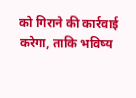को गिराने की कार्रवाई करेगा, ताकि भविष्य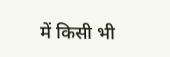में किसी भी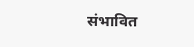संभावित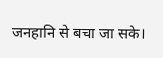जनहानि से बचा जा सके।